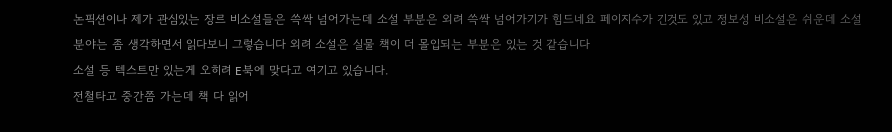논픽션이나 제가 관심있는 장르 비소설들은 쓱싹 넘어가는데 소설 부분은 외려 쓱싹 넘어가기가 힘드네요 페이지수가 긴것도 있고 정보성 비소설은 쉬운데 소설 분야는 좀 생각하면서 읽다보니 그렇습니다 외려 소설은 실물 책이 더 몰입되는 부분은 있는 것 같습니다
소설 등 텍스트만 있는게 오히려 E북에 맞다고 여기고 있습니다.
전철타고 중간쯤 가는데 책 다 읽어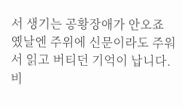서 생기는 공황장애가 안오죠
옜날엔 주위에 신문이라도 주워서 읽고 버티던 기억이 납니다.
비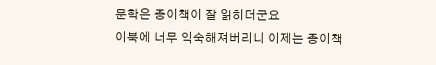문학은 종이책이 잘 읽히더군요
이북에 너무 익숙해져버리니 이제는 종이책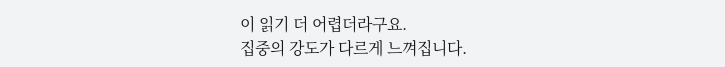이 읽기 더 어렵더라구요.
집중의 강도가 다르게 느껴집니다.